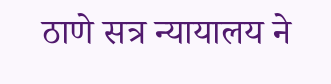ठाणे सत्र न्यायालय ने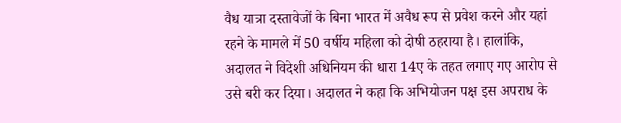वैध यात्रा दस्तावेजों के बिना भारत में अवैध रूप से प्रवेश करने और यहां रहने के मामले में 50 वर्षीय महिला को दोषी ठहराया है। हालांकि, अदालत ने विदेशी अधिनियम की धारा 14ए के तहत लगाए गए आरोप से उसे बरी कर दिया। अदालत ने कहा कि अभियोजन पक्ष इस अपराध के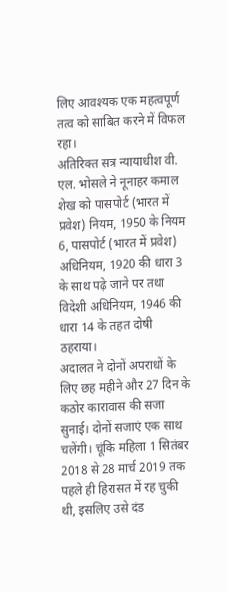लिए आवश्यक एक महत्वपूर्ण तत्व को साबित करने में विफल रहा।
अतिरिक्त सत्र न्यायाधीश वी. एल. भोसले ने नूनाहर कमाल शेख को पासपोर्ट (भारत में प्रवेश) नियम, 1950 के नियम 6, पासपोर्ट (भारत में प्रवेश) अधिनियम, 1920 की धारा 3 के साथ पढ़े जाने पर तथा विदेशी अधिनियम, 1946 की धारा 14 के तहत दोषी ठहराया।
अदालत ने दोनों अपराधों के लिए छह महीने और 27 दिन के कठोर कारावास की सजा सुनाई। दोनों सजाएं एक साथ चलेंगी। चूंकि महिला 1 सितंबर 2018 से 28 मार्च 2019 तक पहले ही हिरासत में रह चुकी थी, इसलिए उसे दंड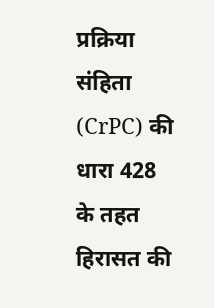प्रक्रिया संहिता (CrPC) की धारा 428 के तहत हिरासत की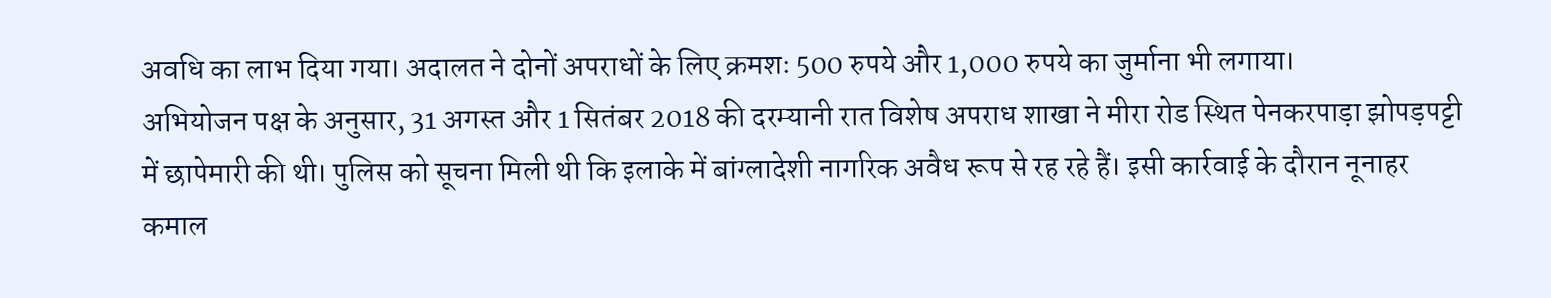अवधि का लाभ दिया गया। अदालत ने दोनों अपराधों के लिए क्रमशः 500 रुपये और 1,000 रुपये का जुर्माना भी लगाया।
अभियोजन पक्ष के अनुसार, 31 अगस्त और 1 सितंबर 2018 की दरम्यानी रात विशेष अपराध शाखा ने मीरा रोड स्थित पेनकरपाड़ा झोपड़पट्टी में छापेमारी की थी। पुलिस को सूचना मिली थी कि इलाके में बांग्लादेशी नागरिक अवैध रूप से रह रहे हैं। इसी कार्रवाई के दौरान नूनाहर कमाल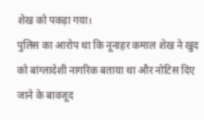शेख को पकड़ा गया।
पुलिस का आरोप था कि नूनाहर कमाल शेख ने खुद को बांग्लादेशी नागरिक बताया था और नोटिस दिए जाने के बावजूद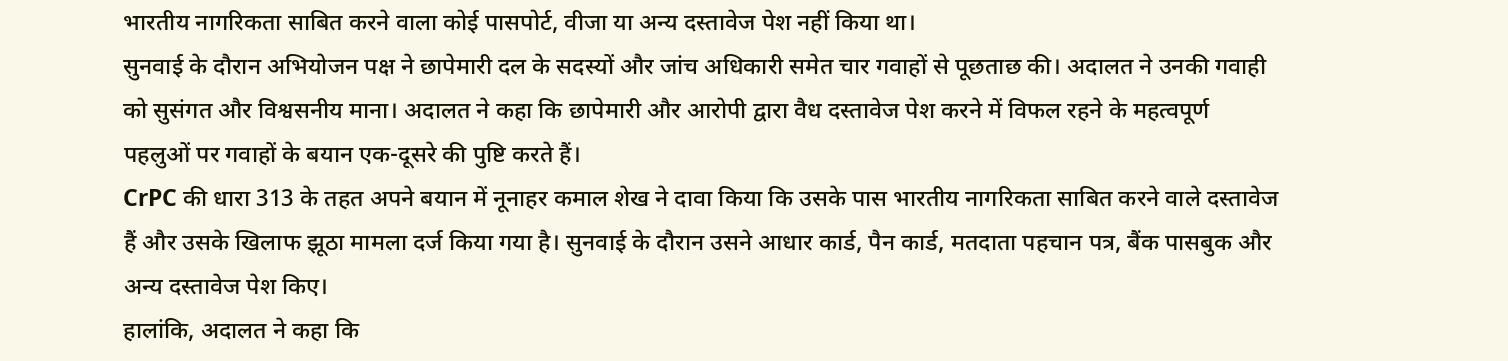भारतीय नागरिकता साबित करने वाला कोई पासपोर्ट, वीजा या अन्य दस्तावेज पेश नहीं किया था।
सुनवाई के दौरान अभियोजन पक्ष ने छापेमारी दल के सदस्यों और जांच अधिकारी समेत चार गवाहों से पूछताछ की। अदालत ने उनकी गवाही को सुसंगत और विश्वसनीय माना। अदालत ने कहा कि छापेमारी और आरोपी द्वारा वैध दस्तावेज पेश करने में विफल रहने के महत्वपूर्ण पहलुओं पर गवाहों के बयान एक-दूसरे की पुष्टि करते हैं।
CrPC की धारा 313 के तहत अपने बयान में नूनाहर कमाल शेख ने दावा किया कि उसके पास भारतीय नागरिकता साबित करने वाले दस्तावेज हैं और उसके खिलाफ झूठा मामला दर्ज किया गया है। सुनवाई के दौरान उसने आधार कार्ड, पैन कार्ड, मतदाता पहचान पत्र, बैंक पासबुक और अन्य दस्तावेज पेश किए।
हालांकि, अदालत ने कहा कि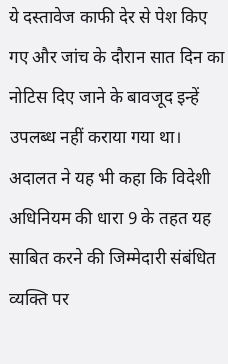ये दस्तावेज काफी देर से पेश किए गए और जांच के दौरान सात दिन का नोटिस दिए जाने के बावजूद इन्हें उपलब्ध नहीं कराया गया था।
अदालत ने यह भी कहा कि विदेशी अधिनियम की धारा 9 के तहत यह साबित करने की जिम्मेदारी संबंधित व्यक्ति पर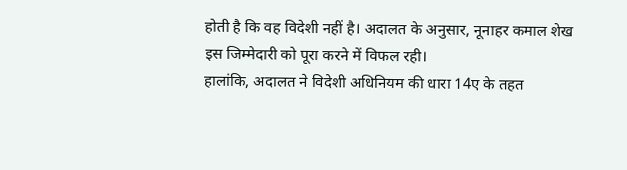होती है कि वह विदेशी नहीं है। अदालत के अनुसार, नूनाहर कमाल शेख इस जिम्मेदारी को पूरा करने में विफल रही।
हालांकि, अदालत ने विदेशी अधिनियम की धारा 14ए के तहत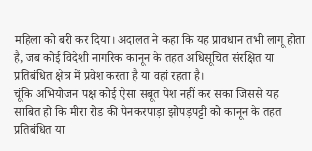महिला को बरी कर दिया। अदालत ने कहा कि यह प्रावधान तभी लागू होता है, जब कोई विदेशी नागरिक कानून के तहत अधिसूचित संरक्षित या प्रतिबंधित क्षेत्र में प्रवेश करता है या वहां रहता है।
चूंकि अभियोजन पक्ष कोई ऐसा सबूत पेश नहीं कर सका जिससे यह साबित हो कि मीरा रोड की पेनकरपाड़ा झोपड़पट्टी को कानून के तहत प्रतिबंधित या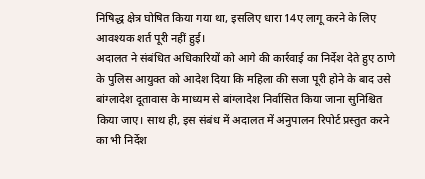निषिद्ध क्षेत्र घोषित किया गया था, इसलिए धारा 14ए लागू करने के लिए आवश्यक शर्त पूरी नहीं हुई।
अदालत ने संबंधित अधिकारियों को आगे की कार्रवाई का निर्देश देते हुए ठाणे के पुलिस आयुक्त को आदेश दिया कि महिला की सजा पूरी होने के बाद उसे बांग्लादेश दूतावास के माध्यम से बांग्लादेश निर्वासित किया जाना सुनिश्चित किया जाए। साथ ही, इस संबंध में अदालत में अनुपालन रिपोर्ट प्रस्तुत करने का भी निर्देश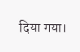दिया गया।